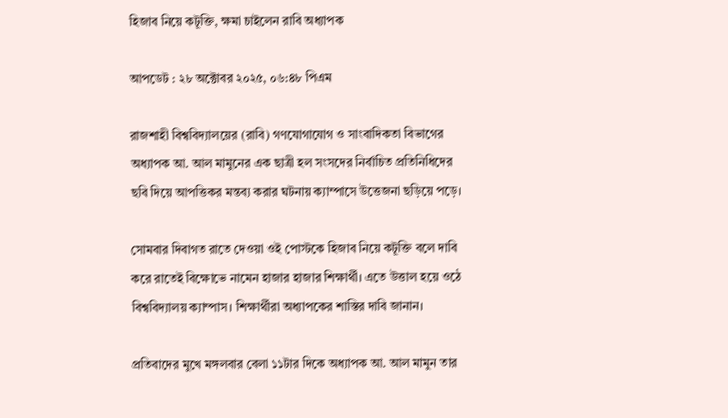হিজাব নিয়ে কটূক্তি, ক্ষমা চাইলেন রাবি অধ্যাপক

আপডেট : ২৮ অক্টোবর ২০২৫, ০৬:৪৮ পিএম

রাজশাহী বিশ্ববিদ্যালয়ের (রাবি) গণযোগাযোগ ও সাংবাদিকতা বিভাগের অধ্যাপক আ. আল মামুনের এক ছাত্রী হল সংসদের নির্বাচিত প্রতিনিধিদের ছবি দিয়ে আপত্তিকর মন্তব্য করার ঘটনায় ক্যাম্পাসে উত্তেজনা ছড়িয়ে পড়ে।

সোমবার দিবাগত রাতে দেওয়া ওই পোস্টকে হিজাব নিয়ে কটূক্তি বলে দাবি করে রাতেই বিক্ষোভে নামেন হাজার হাজার শিক্ষার্থী। এতে উত্তাল হয়ে ওঠে বিশ্ববিদ্যালয় ক্যাম্পাস। শিক্ষার্থীরা অধ্যাপকের শাস্তির দাবি জানান।

প্রতিবাদের মুখে মঙ্গলবার বেলা ১১টার দিকে অধ্যাপক আ. আল মামুন তার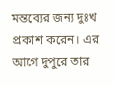মন্তব্যের জন্য দুঃখ প্রকাশ করেন। এর আগে দুপুরে তার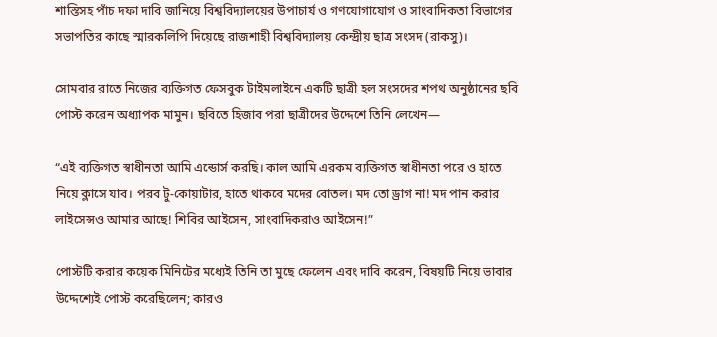শাস্তিসহ পাঁচ দফা দাবি জানিয়ে বিশ্ববিদ্যালয়ের উপাচার্য ও গণযোগাযোগ ও সাংবাদিকতা বিভাগের সভাপতির কাছে স্মারকলিপি দিয়েছে রাজশাহী বিশ্ববিদ্যালয় কেন্দ্রীয় ছাত্র সংসদ (রাকসু)।

সোমবার রাতে নিজের ব্যক্তিগত ফেসবুক টাইমলাইনে একটি ছাত্রী হল সংসদের শপথ অনুষ্ঠানের ছবি পোস্ট করেন অধ্যাপক মামুন। ছবিতে হিজাব পরা ছাত্রীদের উদ্দেশে তিনি লেখেন—

“এই ব্যক্তিগত স্বাধীনতা আমি এন্ডোর্স করছি। কাল আমি এরকম ব্যক্তিগত স্বাধীনতা পরে ও হাতে নিয়ে ক্লাসে যাব। পরব টু-কোয়াটার, হাতে থাকবে মদের বোতল। মদ তো ড্রাগ না! মদ পান করার লাইসেন্সও আমার আছে! শিবির আইসেন, সাংবাদিকরাও আইসেন!”

পোস্টটি করার কয়েক মিনিটের মধ্যেই তিনি তা মুছে ফেলেন এবং দাবি করেন, বিষয়টি নিয়ে ভাবার উদ্দেশ্যেই পোস্ট করেছিলেন; কারও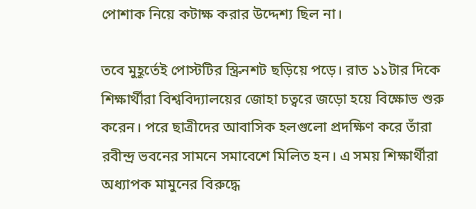পোশাক নিয়ে কটাক্ষ করার উদ্দেশ্য ছিল না।

তবে মুহূর্তেই পোস্টটির স্ক্রিনশট ছড়িয়ে পড়ে। রাত ১১টার দিকে শিক্ষার্থীরা বিশ্ববিদ্যালয়ের জোহা চত্বরে জড়ো হয়ে বিক্ষোভ শুরু করেন। পরে ছাত্রীদের আবাসিক হলগুলো প্রদক্ষিণ করে তাঁরা রবীন্দ্র ভবনের সামনে সমাবেশে মিলিত হন। এ সময় শিক্ষার্থীরা অধ্যাপক মামুনের বিরুদ্ধে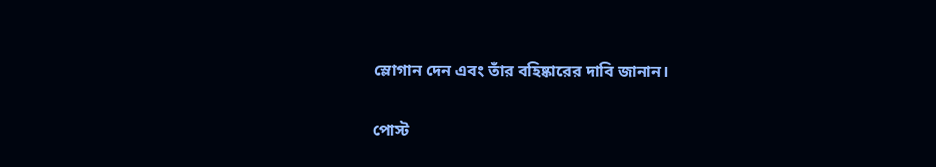স্লোগান দেন এবং তাঁর বহিষ্কারের দাবি জানান।

পোস্ট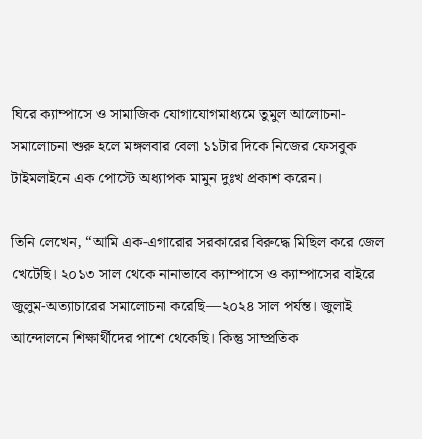ঘিরে ক্যাম্পাসে ও সামাজিক যোগাযোগমাধ্যমে তুমুল আলোচনা-সমালোচনা শুরু হলে মঙ্গলবার বেলা ১১টার দিকে নিজের ফেসবুক টাইমলাইনে এক পোস্টে অধ্যাপক মামুন দুঃখ প্রকাশ করেন।

তিনি লেখেন, “আমি এক-এগারোর সরকারের বিরুদ্ধে মিছিল করে জেল খেটেছি। ২০১৩ সাল থেকে নানাভাবে ক্যাম্পাসে ও ক্যাম্পাসের বাইরে জুলুম-অত্যাচারের সমালোচনা করেছি—২০২৪ সাল পর্যন্ত। জুলাই আন্দোলনে শিক্ষার্থীদের পাশে থেকেছি। কিন্তু সাম্প্রতিক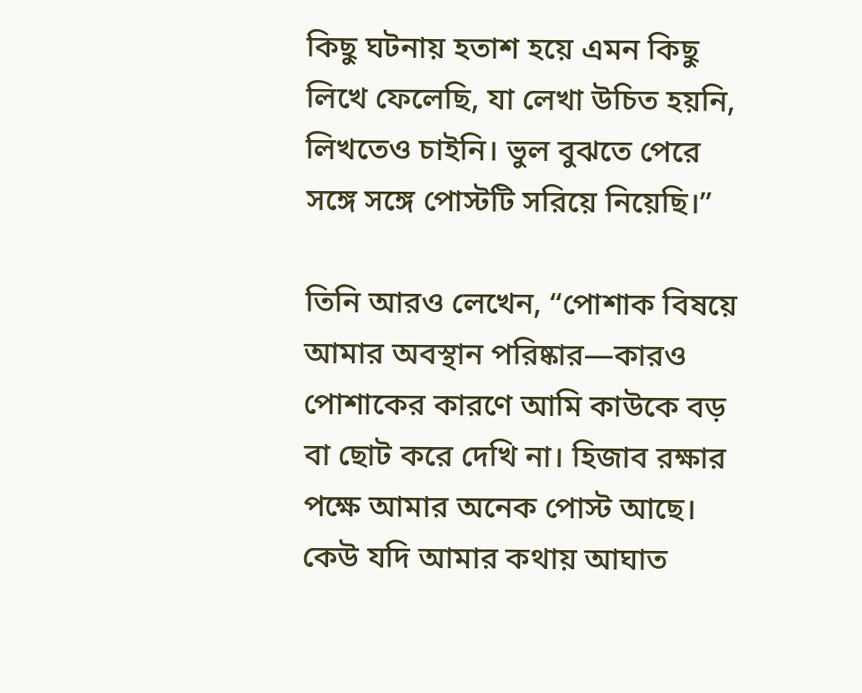কিছু ঘটনায় হতাশ হয়ে এমন কিছু লিখে ফেলেছি, যা লেখা উচিত হয়নি, লিখতেও চাইনি। ভুল বুঝতে পেরে সঙ্গে সঙ্গে পোস্টটি সরিয়ে নিয়েছি।”

তিনি আরও লেখেন, “পোশাক বিষয়ে আমার অবস্থান পরিষ্কার—কারও পোশাকের কারণে আমি কাউকে বড় বা ছোট করে দেখি না। হিজাব রক্ষার পক্ষে আমার অনেক পোস্ট আছে। কেউ যদি আমার কথায় আঘাত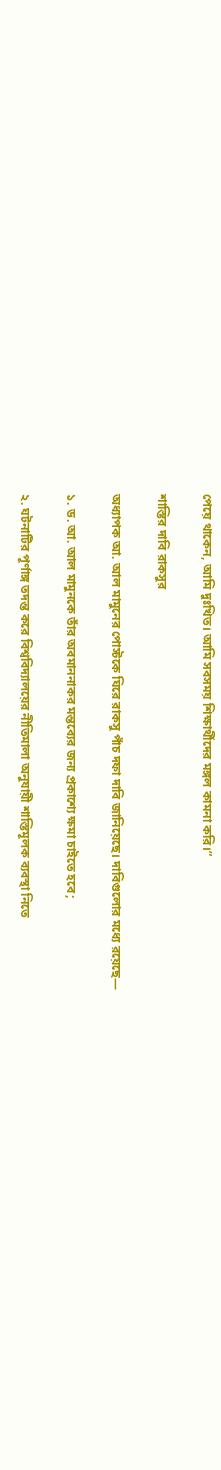পেয়ে থাকেন, আমি দুঃখিত। আমি সবসময় শিক্ষার্থীদের মঙ্গল কামনা করি।”

শাস্তির দাবি রাকসুর

অধ্যাপক আ. আল মামুনের পোস্টকে ঘিরে রাকসু পাঁচ দফা দাবি জানিয়েছে। দাবিগুলোর মধ্যে রয়েছে—

১. ড. আ. আল মামুনকে তাঁর অবমাননাকর মন্তব্যের জন্য প্রকাশ্যে ক্ষমা চাইতে হবে;

২. ঘটনাটির পূর্ণাঙ্গ তদন্ত করে বিশ্ববিদ্যালয়ের নীতিমালা অনুযায়ী শাস্তিমূলক ব্যবস্থা নিতে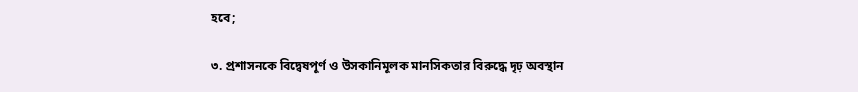হবে;

৩. প্রশাসনকে বিদ্বেষপূর্ণ ও উসকানিমূলক মানসিকতার বিরুদ্ধে দৃঢ় অবস্থান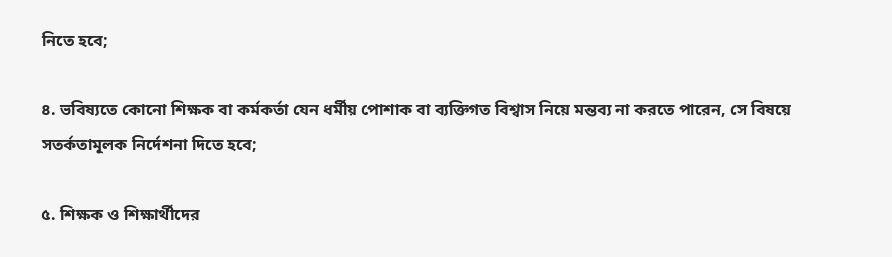নিতে হবে;

৪. ভবিষ্যতে কোনো শিক্ষক বা কর্মকর্তা যেন ধর্মীয় পোশাক বা ব্যক্তিগত বিশ্বাস নিয়ে মন্তব্য না করতে পারেন, সে বিষয়ে সতর্কতামূলক নির্দেশনা দিতে হবে;

৫. শিক্ষক ও শিক্ষার্থীদের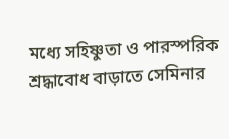মধ্যে সহিষ্ণুতা ও পারস্পরিক শ্রদ্ধাবোধ বাড়াতে সেমিনার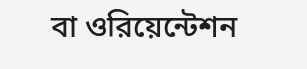বা ওরিয়েন্টেশন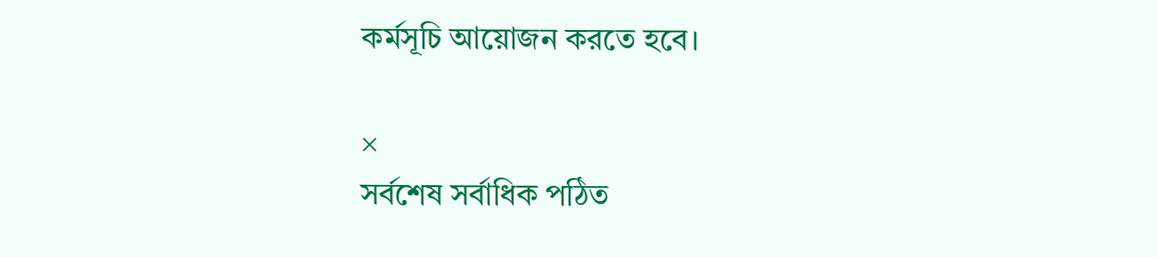কর্মসূচি আয়োজন করতে হবে।

×
সর্বশেষ সর্বাধিক পঠিত